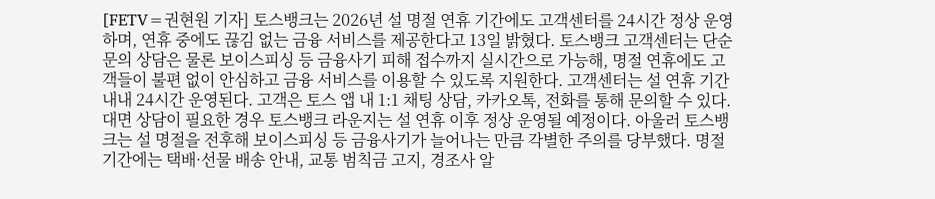[FETV=권현원 기자] 토스뱅크는 2026년 설 명절 연휴 기간에도 고객센터를 24시간 정상 운영하며, 연휴 중에도 끊김 없는 금융 서비스를 제공한다고 13일 밝혔다. 토스뱅크 고객센터는 단순 문의 상담은 물론 보이스피싱 등 금융사기 피해 접수까지 실시간으로 가능해, 명절 연휴에도 고객들이 불편 없이 안심하고 금융 서비스를 이용할 수 있도록 지원한다. 고객센터는 설 연휴 기간 내내 24시간 운영된다. 고객은 토스 앱 내 1:1 채팅 상담, 카카오톡, 전화를 통해 문의할 수 있다. 대면 상담이 필요한 경우 토스뱅크 라운지는 설 연휴 이후 정상 운영될 예정이다. 아울러 토스뱅크는 설 명절을 전후해 보이스피싱 등 금융사기가 늘어나는 만큼 각별한 주의를 당부했다. 명절 기간에는 택배·선물 배송 안내, 교통 범칙금 고지, 경조사 알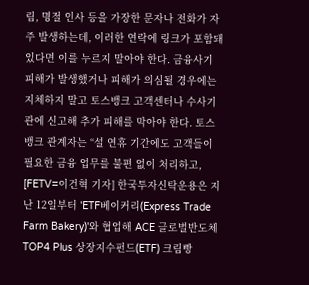림, 명절 인사 등을 가장한 문자나 전화가 자주 발생하는데, 이러한 연락에 링크가 포함돼 있다면 이를 누르지 말아야 한다. 금융사기 피해가 발생했거나 피해가 의심될 경우에는 지체하지 말고 토스뱅크 고객센터나 수사기관에 신고해 추가 피해를 막아야 한다. 토스뱅크 관계자는 “설 연휴 기간에도 고객들이 필요한 금융 업무를 불편 없이 처리하고,
[FETV=이건혁 기자] 한국투자신탁운용은 지난 12일부터 'ETF베이커리(Express Trade Farm Bakery)'와 협업해 ACE 글로벌반도체TOP4 Plus 상장지수펀드(ETF) 크림빵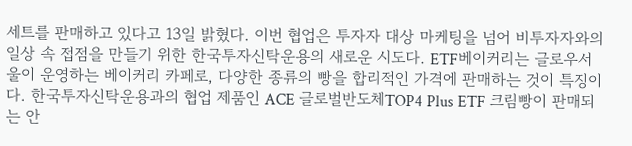세트를 판매하고 있다고 13일 밝혔다. 이번 협업은 투자자 대상 마케팅을 넘어 비투자자와의 일상 속 접점을 만들기 위한 한국투자신탁운용의 새로운 시도다. ETF베이커리는 글로우서울이 운영하는 베이커리 카페로, 다양한 종류의 빵을 합리적인 가격에 판매하는 것이 특징이다. 한국투자신탁운용과의 협업 제품인 ACE 글로벌반도체TOP4 Plus ETF 크림빵이 판매되는 안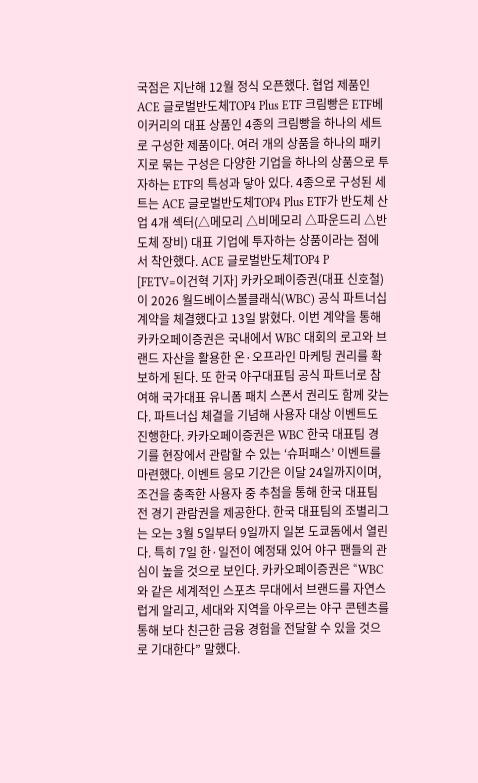국점은 지난해 12월 정식 오픈했다. 협업 제품인 ACE 글로벌반도체TOP4 Plus ETF 크림빵은 ETF베이커리의 대표 상품인 4종의 크림빵을 하나의 세트로 구성한 제품이다. 여러 개의 상품을 하나의 패키지로 묶는 구성은 다양한 기업을 하나의 상품으로 투자하는 ETF의 특성과 닿아 있다. 4종으로 구성된 세트는 ACE 글로벌반도체TOP4 Plus ETF가 반도체 산업 4개 섹터(△메모리 △비메모리 △파운드리 △반도체 장비) 대표 기업에 투자하는 상품이라는 점에서 착안했다. ACE 글로벌반도체TOP4 P
[FETV=이건혁 기자] 카카오페이증권(대표 신호철)이 2026 월드베이스볼클래식(WBC) 공식 파트너십 계약을 체결했다고 13일 밝혔다. 이번 계약을 통해 카카오페이증권은 국내에서 WBC 대회의 로고와 브랜드 자산을 활용한 온·오프라인 마케팅 권리를 확보하게 된다. 또 한국 야구대표팀 공식 파트너로 참여해 국가대표 유니폼 패치 스폰서 권리도 함께 갖는다. 파트너십 체결을 기념해 사용자 대상 이벤트도 진행한다. 카카오페이증권은 WBC 한국 대표팀 경기를 현장에서 관람할 수 있는 ‘슈퍼패스’ 이벤트를 마련했다. 이벤트 응모 기간은 이달 24일까지이며, 조건을 충족한 사용자 중 추첨을 통해 한국 대표팀 전 경기 관람권을 제공한다. 한국 대표팀의 조별리그는 오는 3월 5일부터 9일까지 일본 도쿄돔에서 열린다. 특히 7일 한·일전이 예정돼 있어 야구 팬들의 관심이 높을 것으로 보인다. 카카오페이증권은 “WBC와 같은 세계적인 스포츠 무대에서 브랜드를 자연스럽게 알리고, 세대와 지역을 아우르는 야구 콘텐츠를 통해 보다 친근한 금융 경험을 전달할 수 있을 것으로 기대한다” 말했다.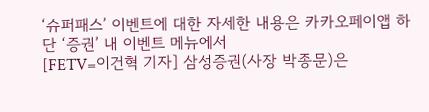‘슈퍼패스’ 이벤트에 대한 자세한 내용은 카카오페이앱 하단 ‘증권’ 내 이벤트 메뉴에서
[FETV=이건혁 기자] 삼성증권(사장 박종문)은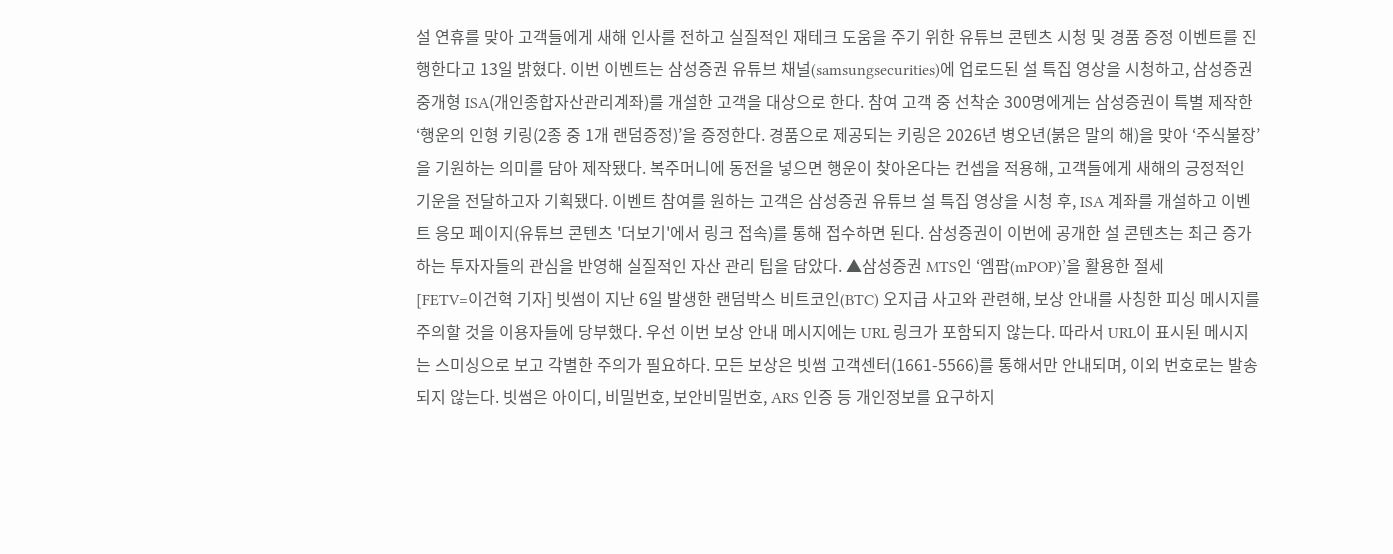설 연휴를 맞아 고객들에게 새해 인사를 전하고 실질적인 재테크 도움을 주기 위한 유튜브 콘텐츠 시청 및 경품 증정 이벤트를 진행한다고 13일 밝혔다. 이번 이벤트는 삼성증권 유튜브 채널(samsungsecurities)에 업로드된 설 특집 영상을 시청하고, 삼성증권 중개형 ISA(개인종합자산관리계좌)를 개설한 고객을 대상으로 한다. 참여 고객 중 선착순 300명에게는 삼성증권이 특별 제작한 ‘행운의 인형 키링(2종 중 1개 랜덤증정)’을 증정한다. 경품으로 제공되는 키링은 2026년 병오년(붉은 말의 해)을 맞아 ‘주식불장’을 기원하는 의미를 담아 제작됐다. 복주머니에 동전을 넣으면 행운이 찾아온다는 컨셉을 적용해, 고객들에게 새해의 긍정적인 기운을 전달하고자 기획됐다. 이벤트 참여를 원하는 고객은 삼성증권 유튜브 설 특집 영상을 시청 후, ISA 계좌를 개설하고 이벤트 응모 페이지(유튜브 콘텐츠 '더보기'에서 링크 접속)를 통해 접수하면 된다. 삼성증권이 이번에 공개한 설 콘텐츠는 최근 증가하는 투자자들의 관심을 반영해 실질적인 자산 관리 팁을 담았다. ▲삼성증권 MTS인 ‘엠팝(mPOP)’을 활용한 절세
[FETV=이건혁 기자] 빗썸이 지난 6일 발생한 랜덤박스 비트코인(BTC) 오지급 사고와 관련해, 보상 안내를 사칭한 피싱 메시지를 주의할 것을 이용자들에 당부했다. 우선 이번 보상 안내 메시지에는 URL 링크가 포함되지 않는다. 따라서 URL이 표시된 메시지는 스미싱으로 보고 각별한 주의가 필요하다. 모든 보상은 빗썸 고객센터(1661-5566)를 통해서만 안내되며, 이외 번호로는 발송되지 않는다. 빗썸은 아이디, 비밀번호, 보안비밀번호, ARS 인증 등 개인정보를 요구하지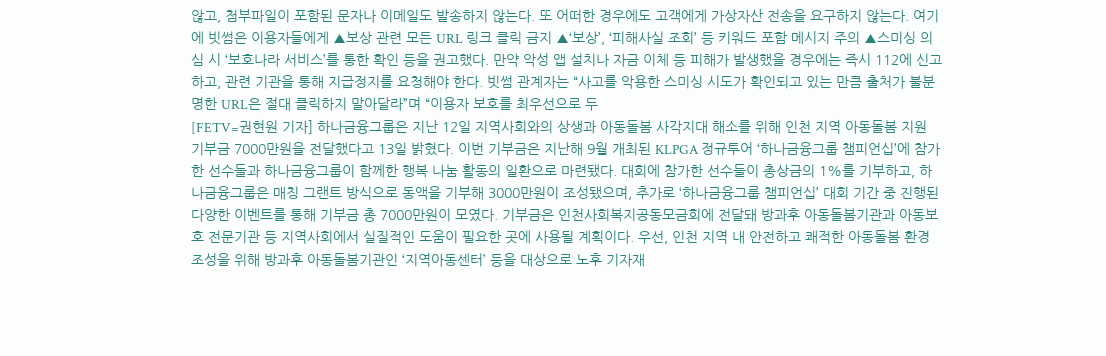않고, 첨부파일이 포함된 문자나 이메일도 발송하지 않는다. 또 어떠한 경우에도 고객에게 가상자산 전송을 요구하지 않는다. 여기에 빗썸은 이용자들에게 ▲보상 관련 모든 URL 링크 클릭 금지 ▲‘보상’, ‘피해사실 조회’ 등 키워드 포함 메시지 주의 ▲스미싱 의심 시 ‘보호나라 서비스’를 통한 확인 등을 권고했다. 만약 악성 앱 설치나 자금 이체 등 피해가 발생했을 경우에는 즉시 112에 신고하고, 관련 기관을 통해 지급정지를 요청해야 한다. 빗썸 관계자는 “사고를 악용한 스미싱 시도가 확인되고 있는 만큼 출처가 불분명한 URL은 절대 클릭하지 말아달라”며 “이용자 보호를 최우선으로 두
[FETV=권현원 기자] 하나금융그룹은 지난 12일 지역사회와의 상생과 아동돌봄 사각지대 해소를 위해 인천 지역 아동돌봄 지원 기부금 7000만원을 전달했다고 13일 밝혔다. 이번 기부금은 지난해 9월 개최된 KLPGA 정규투어 ‘하나금융그룹 챔피언십’에 참가한 선수들과 하나금융그룹이 함께한 행복 나눔 활동의 일환으로 마련됐다. 대회에 참가한 선수들이 총상금의 1%를 기부하고, 하나금융그룹은 매칭 그랜트 방식으로 동액을 기부해 3000만원이 조성됐으며, 추가로 ‘하나금융그룹 챔피언십’ 대회 기간 중 진행된 다양한 이벤트를 통해 기부금 총 7000만원이 모였다. 기부금은 인천사회복지공동모금회에 전달돼 방과후 아동돌봄기관과 아동보호 전문기관 등 지역사회에서 실질적인 도움이 필요한 곳에 사용될 계획이다. 우선, 인천 지역 내 안전하고 쾌적한 아동돌봄 환경 조성을 위해 방과후 아동돌봄기관인 ‘지역아동센터’ 등을 대상으로 노후 기자재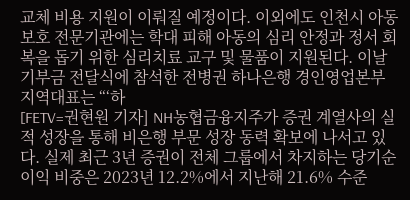교체 비용 지원이 이뤄질 예정이다. 이외에도 인천시 아동보호 전문기관에는 학대 피해 아동의 심리 안정과 정서 회복을 돕기 위한 심리치료 교구 및 물품이 지원된다. 이날 기부금 전달식에 참석한 전병권 하나은행 경인영업본부 지역대표는 “‘하
[FETV=권현원 기자] NH농협금융지주가 증권 계열사의 실적 성장을 통해 비은행 부문 성장 동력 확보에 나서고 있다. 실제 최근 3년 증권이 전체 그룹에서 차지하는 당기순이익 비중은 2023년 12.2%에서 지난해 21.6% 수준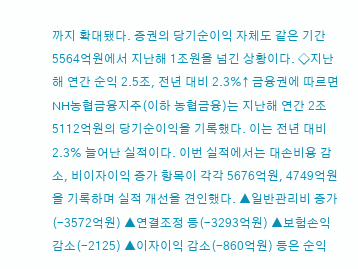까지 확대됐다. 증권의 당기순이익 자체도 같은 기간 5564억원에서 지난해 1조원을 넘긴 상황이다. ◇지난해 연간 순익 2.5조, 전년 대비 2.3%↑ 금융권에 따르면 NH농협금융지주(이하 농협금융)는 지난해 연간 2조5112억원의 당기순이익을 기록했다. 이는 전년 대비 2.3% 늘어난 실적이다. 이번 실적에서는 대손비용 감소, 비이자이익 증가 항목이 각각 5676억원, 4749억원을 기록하며 실적 개선을 견인했다. ▲일반관리비 증가(-3572억원) ▲연결조정 등(-3293억원) ▲보험손익 감소(-2125) ▲이자이익 감소(-860억원) 등은 순익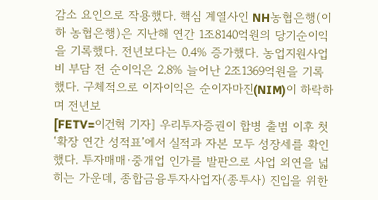감소 요인으로 작용했다. 핵심 계열사인 NH농협은행(이하 농협은행)은 지난해 연간 1조8140억원의 당기순이익을 기록했다. 전년보다는 0.4% 증가했다. 농업지원사업비 부담 전 순이익은 2.8% 늘어난 2조1369억원을 기록했다. 구체적으로 이자이익은 순이자마진(NIM)이 하락하며 전년보
[FETV=이건혁 기자] 우리투자증권이 합병 출범 이후 첫 ‘확장 연간 성적표’에서 실적과 자본 모두 성장세를 확인했다. 투자매매·중개업 인가를 발판으로 사업 외연을 넓히는 가운데, 종합금융투자사업자(종투사) 진입을 위한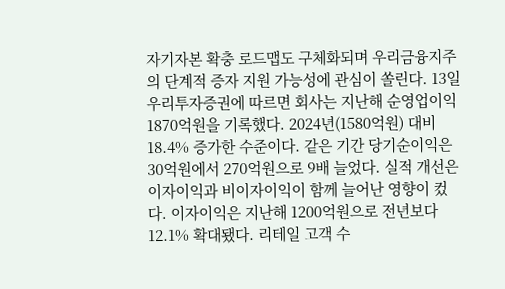자기자본 확충 로드맵도 구체화되며 우리금융지주의 단계적 증자 지원 가능성에 관심이 쏠린다. 13일 우리투자증권에 따르면 회사는 지난해 순영업이익 1870억원을 기록했다. 2024년(1580억원) 대비 18.4% 증가한 수준이다. 같은 기간 당기순이익은 30억원에서 270억원으로 9배 늘었다. 실적 개선은 이자이익과 비이자이익이 함께 늘어난 영향이 컸다. 이자이익은 지난해 1200억원으로 전년보다 12.1% 확대됐다. 리테일 고객 수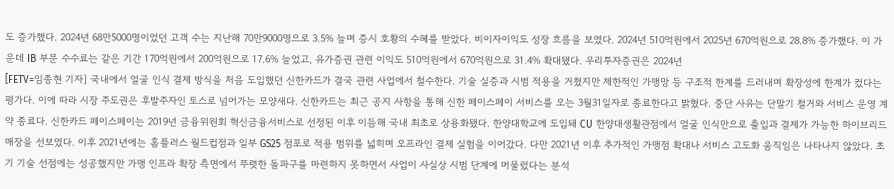도 증가했다. 2024년 68만5000명이었던 고객 수는 지난해 70만9000명으로 3.5% 늘며 증시 호황의 수혜를 받았다. 비이자이익도 성장 흐름을 보였다. 2024년 510억원에서 2025년 670억원으로 28.8% 증가했다. 이 가운데 IB 부문 수수료는 같은 기간 170억원에서 200억원으로 17.6% 늘었고, 유가증권 관련 이익도 510억원에서 670억원으로 31.4% 확대됐다. 우리투자증권은 2024년
[FETV=임종현 기자] 국내에서 얼굴 인식 결제 방식을 처음 도입했던 신한카드가 결국 관련 사업에서 철수한다. 기술 실증과 시범 적용을 거쳤지만 제한적인 가맹망 등 구조적 한계를 드러내며 확장성에 한계가 컸다는 평가다. 이에 따라 시장 주도권은 후발주자인 토스로 넘어가는 모양새다. 신한카드는 최근 공지 사항을 통해 신한 페이스페이 서비스를 오는 3월31일자로 종료한다고 밝혔다. 중단 사유는 단말기 철거와 서비스 운영 계약 종료다. 신한카드 페이스페이는 2019년 금융위원회 혁신금융서비스로 선정된 이후 이듬해 국내 최초로 상용화됐다. 한양대학교에 도입돼 CU 한양대생활관점에서 얼굴 인식만으로 출입과 결제가 가능한 하이브리드 매장을 선보였다. 이후 2021년에는 홈플러스 월드컵점과 일부 GS25 점포로 적용 범위를 넓히며 오프라인 결제 실험을 이어갔다. 다만 2021년 이후 추가적인 가맹점 확대나 서비스 고도화 움직임은 나타나지 않았다. 초기 기술 선점에는 성공했지만 가맹 인프라 확장 측면에서 뚜렷한 돌파구를 마련하지 못하면서 사업이 사실상 시범 단계에 머물렀다는 분석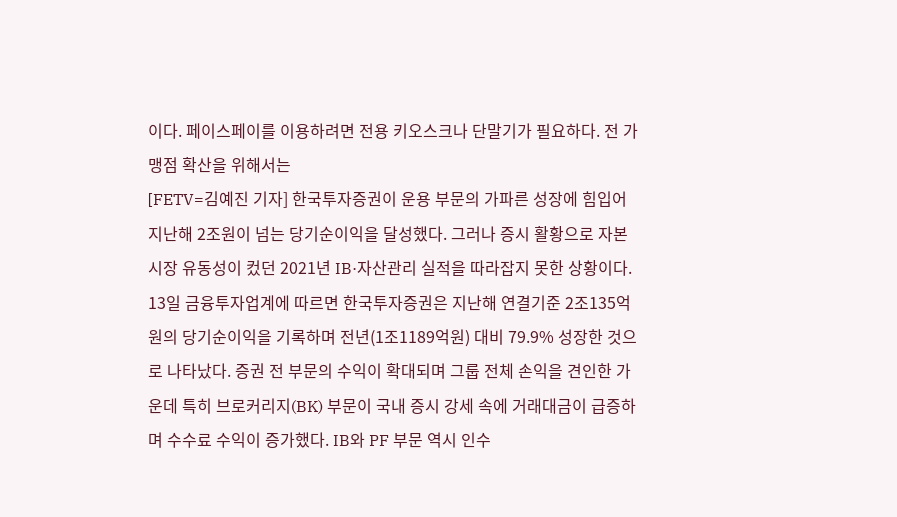이다. 페이스페이를 이용하려면 전용 키오스크나 단말기가 필요하다. 전 가맹점 확산을 위해서는
[FETV=김예진 기자] 한국투자증권이 운용 부문의 가파른 성장에 힘입어 지난해 2조원이 넘는 당기순이익을 달성했다. 그러나 증시 활황으로 자본시장 유동성이 컸던 2021년 IB·자산관리 실적을 따라잡지 못한 상황이다. 13일 금융투자업계에 따르면 한국투자증권은 지난해 연결기준 2조135억원의 당기순이익을 기록하며 전년(1조1189억원) 대비 79.9% 성장한 것으로 나타났다. 증권 전 부문의 수익이 확대되며 그룹 전체 손익을 견인한 가운데 특히 브로커리지(BK) 부문이 국내 증시 강세 속에 거래대금이 급증하며 수수료 수익이 증가했다. IB와 PF 부문 역시 인수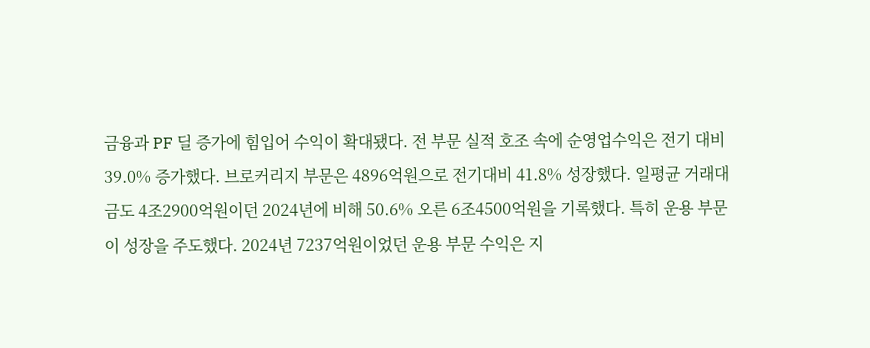금융과 PF 딜 증가에 힘입어 수익이 확대됐다. 전 부문 실적 호조 속에 순영업수익은 전기 대비 39.0% 증가했다. 브로커리지 부문은 4896억원으로 전기대비 41.8% 성장했다. 일평균 거래대금도 4조2900억원이던 2024년에 비해 50.6% 오른 6조4500억원을 기록했다. 특히 운용 부문이 성장을 주도했다. 2024년 7237억원이었던 운용 부문 수익은 지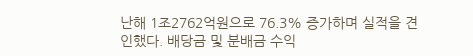난해 1조2762억원으로 76.3% 증가하며 실적을 견인했다. 배당금 및 분배금 수익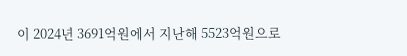이 2024년 3691억원에서 지난해 5523억원으로